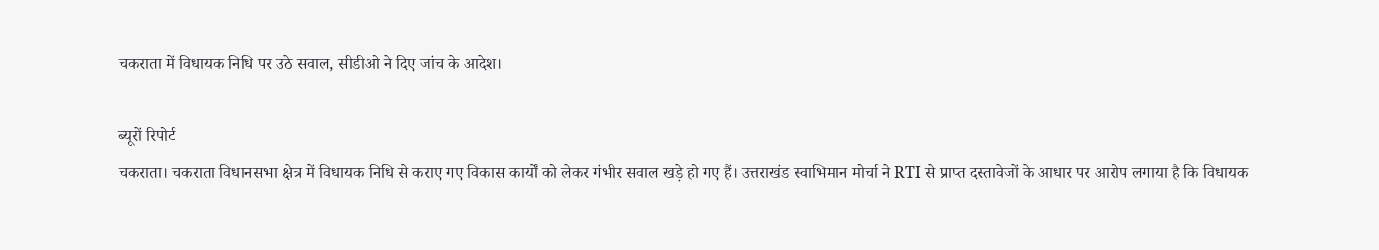चकराता में विधायक निधि पर उठे सवाल, सीडीओ ने दिए जांच के आदेश।

ब्यूरों रिपोर्ट
चकराता। चकराता विधानसभा क्षेत्र में विधायक निधि से कराए गए विकास कार्यों को लेकर गंभीर सवाल खड़े हो गए हैं। उत्तराखंड स्वाभिमान मोर्चा ने RTI से प्राप्त दस्तावेजों के आधार पर आरोप लगाया है कि विधायक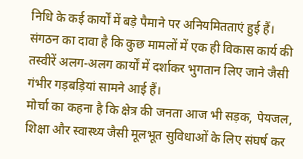निधि के कई कार्यों में बड़े पैमाने पर अनियमितताएं हुई हैं। संगठन का दावा है कि कुछ मामलों में एक ही विकास कार्य की तस्वीरें अलग-अलग कार्यों में दर्शाकर भुगतान लिए जाने जैसी गंभीर गड़बड़ियां सामने आई हैं।
मोर्चा का कहना है कि क्षेत्र की जनता आज भी सड़क, पेयजल, शिक्षा और स्वास्थ्य जैसी मूलभूत सुविधाओं के लिए संघर्ष कर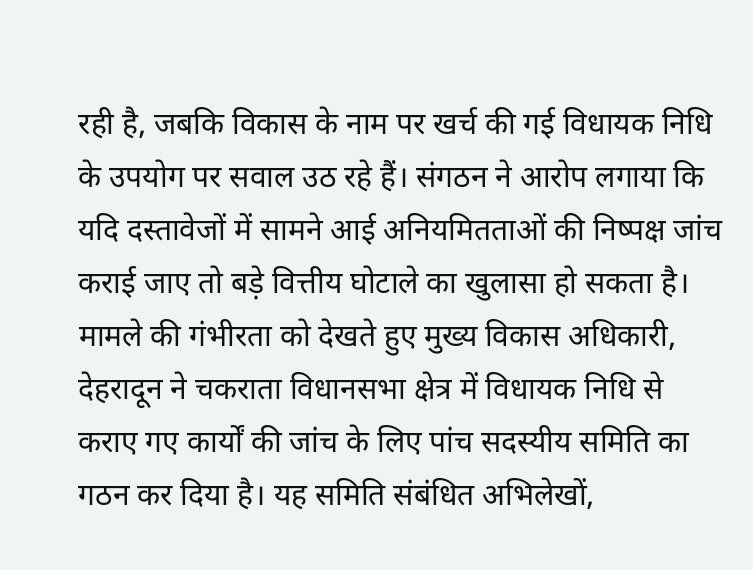रही है, जबकि विकास के नाम पर खर्च की गई विधायक निधि के उपयोग पर सवाल उठ रहे हैं। संगठन ने आरोप लगाया कि यदि दस्तावेजों में सामने आई अनियमितताओं की निष्पक्ष जांच कराई जाए तो बड़े वित्तीय घोटाले का खुलासा हो सकता है।
मामले की गंभीरता को देखते हुए मुख्य विकास अधिकारी, देहरादून ने चकराता विधानसभा क्षेत्र में विधायक निधि से कराए गए कार्यों की जांच के लिए पांच सदस्यीय समिति का गठन कर दिया है। यह समिति संबंधित अभिलेखों,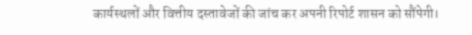कार्यस्थलों और वित्तीय दस्तावेजों की जांच कर अपनी रिपोर्ट शासन को सौंपेगी।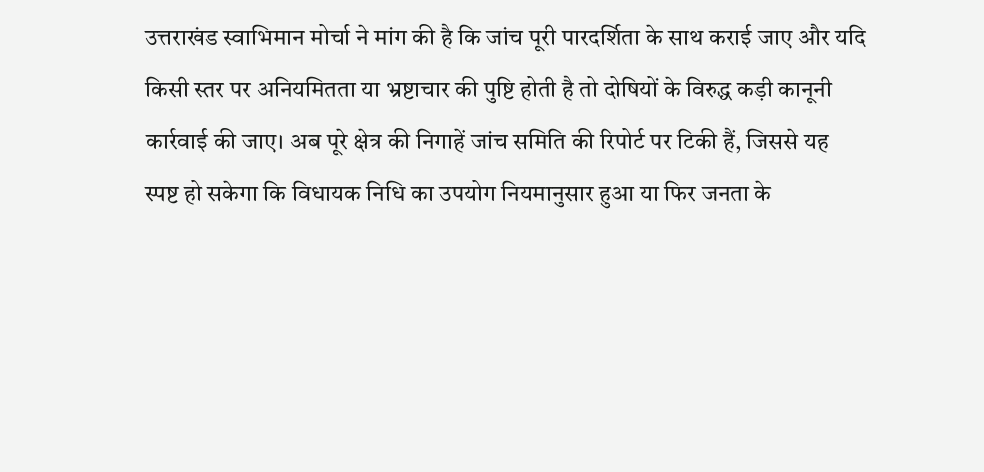उत्तराखंड स्वाभिमान मोर्चा ने मांग की है कि जांच पूरी पारदर्शिता के साथ कराई जाए और यदि किसी स्तर पर अनियमितता या भ्रष्टाचार की पुष्टि होती है तो दोषियों के विरुद्ध कड़ी कानूनी कार्रवाई की जाए। अब पूरे क्षेत्र की निगाहें जांच समिति की रिपोर्ट पर टिकी हैं, जिससे यह स्पष्ट हो सकेगा कि विधायक निधि का उपयोग नियमानुसार हुआ या फिर जनता के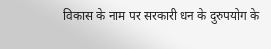विकास के नाम पर सरकारी धन के दुरुपयोग के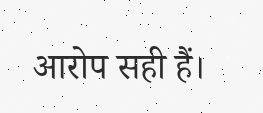आरोप सही हैं।